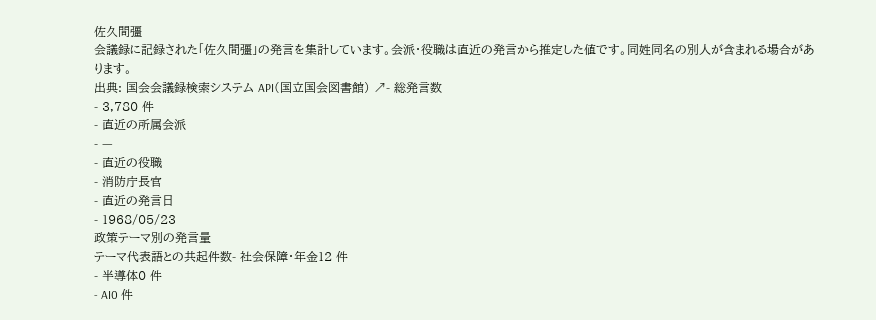佐久間彊
会議録に記録された「佐久間彊」の発言を集計しています。会派・役職は直近の発言から推定した値です。同姓同名の別人が含まれる場合があります。
出典: 国会会議録検索システム API(国立国会図書館) ↗- 総発言数
- 3,780 件
- 直近の所属会派
- —
- 直近の役職
- 消防庁長官
- 直近の発言日
- 1968/05/23
政策テーマ別の発言量
テーマ代表語との共起件数- 社会保障・年金12 件
- 半導体0 件
- AI0 件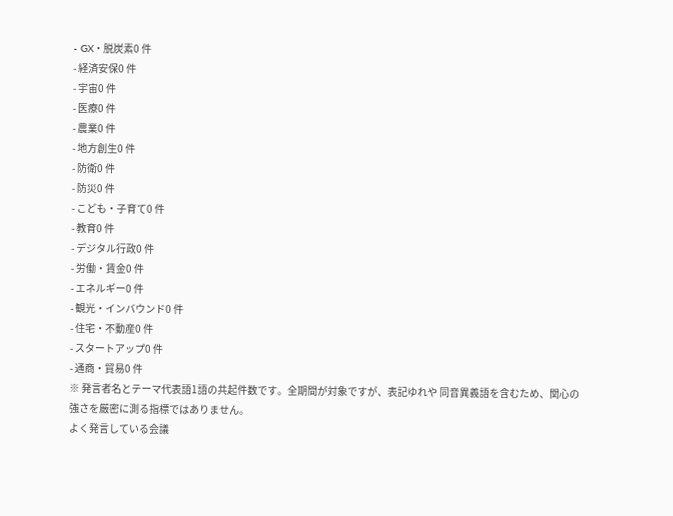- GX・脱炭素0 件
- 経済安保0 件
- 宇宙0 件
- 医療0 件
- 農業0 件
- 地方創生0 件
- 防衛0 件
- 防災0 件
- こども・子育て0 件
- 教育0 件
- デジタル行政0 件
- 労働・賃金0 件
- エネルギー0 件
- 観光・インバウンド0 件
- 住宅・不動産0 件
- スタートアップ0 件
- 通商・貿易0 件
※ 発言者名とテーマ代表語1語の共起件数です。全期間が対象ですが、表記ゆれや 同音異義語を含むため、関心の強さを厳密に測る指標ではありません。
よく発言している会議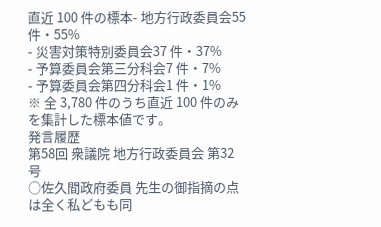直近 100 件の標本- 地方行政委員会55 件・55%
- 災害対策特別委員会37 件・37%
- 予算委員会第三分科会7 件・7%
- 予算委員会第四分科会1 件・1%
※ 全 3,780 件のうち直近 100 件のみを集計した標本値です。
発言履歴
第58回 衆議院 地方行政委員会 第32号
○佐久間政府委員 先生の御指摘の点は全く私どもも同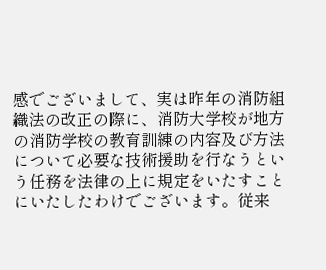感でございまして、実は昨年の消防組織法の改正の際に、消防大学校が地方の消防学校の教育訓練の内容及び方法について必要な技術援助を行なうという任務を法律の上に規定をいたすことにいたしたわけでございます。従来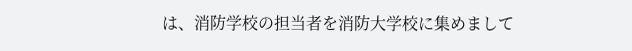は、消防学校の担当者を消防大学校に集めまして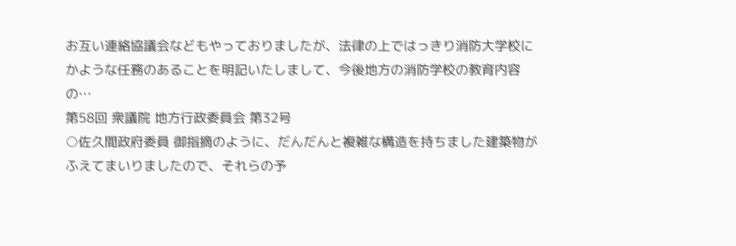お互い連絡協議会などもやっておりましたが、法律の上ではっきり消防大学校にかような任務のあることを明記いたしまして、今後地方の消防学校の教育内容の…
第58回 衆議院 地方行政委員会 第32号
○佐久間政府委員 御指摘のように、だんだんと複雑な構造を持ちました建築物がふえてまいりましたので、それらの予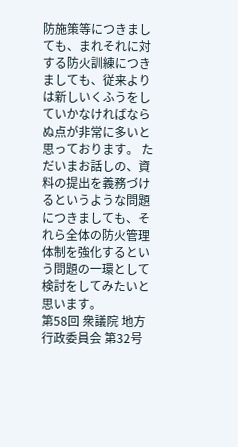防施策等につきましても、まれそれに対する防火訓練につきましても、従来よりは新しいくふうをしていかなければならぬ点が非常に多いと思っております。 ただいまお話しの、資料の提出を義務づけるというような問題につきましても、それら全体の防火管理体制を強化するという問題の一環として検討をしてみたいと思います。
第58回 衆議院 地方行政委員会 第32号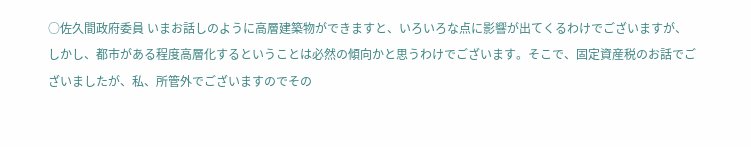○佐久間政府委員 いまお話しのように高層建築物ができますと、いろいろな点に影響が出てくるわけでございますが、しかし、都市がある程度高層化するということは必然の傾向かと思うわけでございます。そこで、固定資産税のお話でございましたが、私、所管外でございますのでその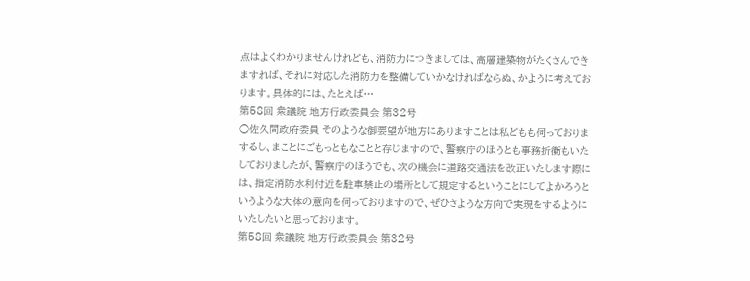点はよくわかりませんけれども、消防力につきましては、高層建築物がたくさんできますれば、それに対応した消防力を整備していかなければならぬ、かように考えております。具体的には、たとえば…
第58回 衆議院 地方行政委員会 第32号
○佐久間政府委員 そのような御要望が地方にありますことは私どもも伺っておりまするし、まことにごもっともなことと存じますので、警察庁のほうとも事務折衝もいたしておりましたが、警察庁のほうでも、次の機会に道路交通法を改正いたします際には、指定消防水利付近を駐車禁止の場所として規定するということにしてよかろうというような大体の意向を伺っておりますので、ぜひさような方向で実現をするようにいたしたいと思っております。
第58回 衆議院 地方行政委員会 第32号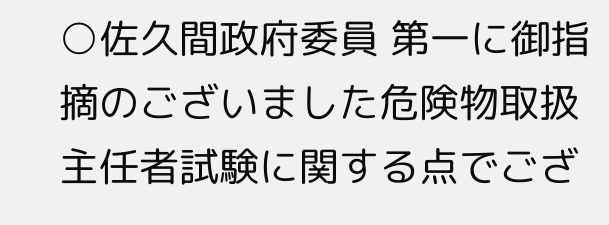○佐久間政府委員 第一に御指摘のございました危険物取扱主任者試験に関する点でござ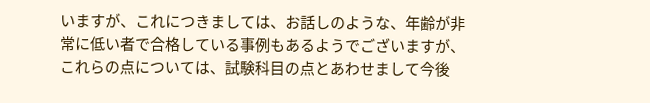いますが、これにつきましては、お話しのような、年齢が非常に低い者で合格している事例もあるようでございますが、これらの点については、試験科目の点とあわせまして今後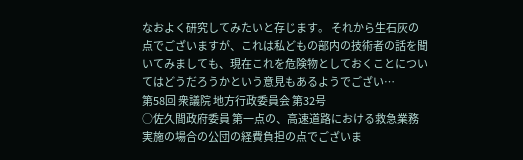なおよく研究してみたいと存じます。 それから生石灰の点でございますが、これは私どもの部内の技術者の話を聞いてみましても、現在これを危険物としておくことについてはどうだろうかという意見もあるようでござい…
第58回 衆議院 地方行政委員会 第32号
○佐久間政府委員 第一点の、高速道路における救急業務実施の場合の公団の経費負担の点でございま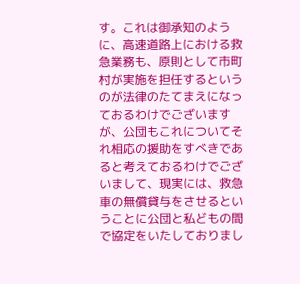す。これは御承知のように、高速道路上における救急業務も、原則として市町村が実施を担任するというのが法律のたてまえになっておるわけでございますが、公団もこれについてそれ相応の援助をすべきであると考えておるわけでございまして、現実には、救急車の無償貸与をさせるということに公団と私どもの間で協定をいたしておりまし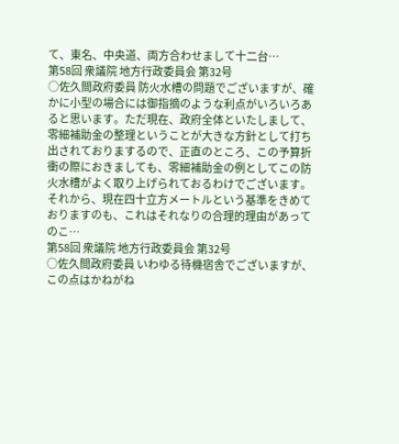て、東名、中央道、両方合わせまして十二台…
第58回 衆議院 地方行政委員会 第32号
○佐久間政府委員 防火水槽の問題でございますが、確かに小型の場合には御指摘のような利点がいろいろあると思います。ただ現在、政府全体といたしまして、零細補助金の整理ということが大きな方針として打ち出されておりまするので、正直のところ、この予算折衝の際におきましても、零細補助金の例としてこの防火水槽がよく取り上げられておるわけでございます。 それから、現在四十立方メートルという基準をきめておりますのも、これはそれなりの合理的理由があってのこ…
第58回 衆議院 地方行政委員会 第32号
○佐久間政府委員 いわゆる待機宿舎でございますが、この点はかねがね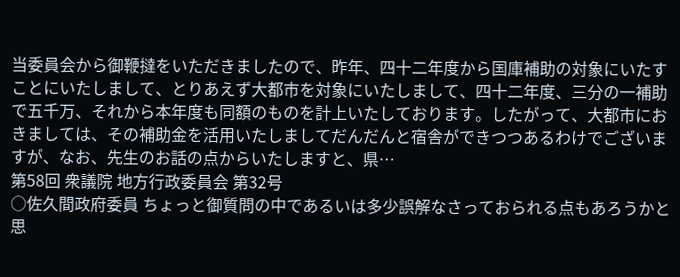当委員会から御鞭撻をいただきましたので、昨年、四十二年度から国庫補助の対象にいたすことにいたしまして、とりあえず大都市を対象にいたしまして、四十二年度、三分の一補助で五千万、それから本年度も同額のものを計上いたしております。したがって、大都市におきましては、その補助金を活用いたしましてだんだんと宿舎ができつつあるわけでございますが、なお、先生のお話の点からいたしますと、県…
第58回 衆議院 地方行政委員会 第32号
○佐久間政府委員 ちょっと御質問の中であるいは多少誤解なさっておられる点もあろうかと思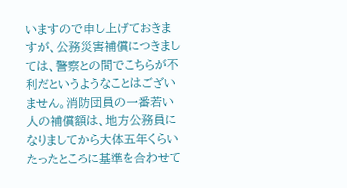いますので申し上げておきますが、公務災害補償につきましては、警察との間でこちらが不利だというようなことはございません。消防団員の一番若い人の補償額は、地方公務員になりましてから大体五年くらいたったところに基準を合わせて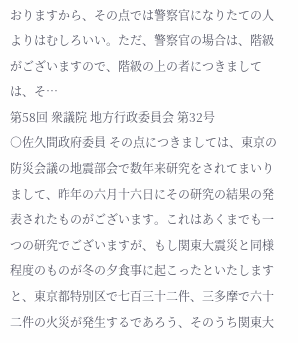おりますから、その点では警察官になりたての人よりはむしろいい。ただ、警察官の場合は、階級がございますので、階級の上の者につきましては、そ…
第58回 衆議院 地方行政委員会 第32号
○佐久間政府委員 その点につきましては、東京の防災会議の地震部会で数年来研究をされてまいりまして、昨年の六月十六日にその研究の結果の発表されたものがございます。これはあくまでも一つの研究でございますが、もし関東大震災と同様程度のものが冬の夕食事に起こったといたしますと、東京都特別区で七百三十二件、三多摩で六十二件の火災が発生するであろう、そのうち関東大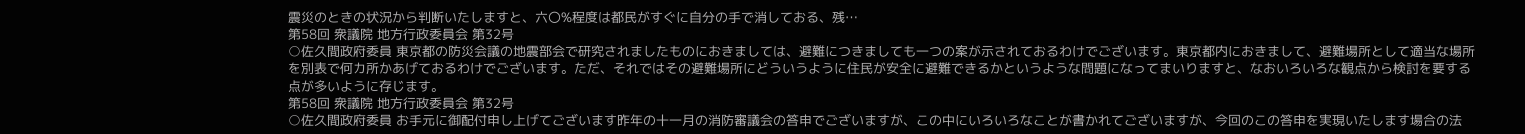震災のときの状況から判断いたしますと、六〇%程度は都民がすぐに自分の手で消しておる、残…
第58回 衆議院 地方行政委員会 第32号
○佐久間政府委員 東京都の防災会議の地震部会で研究されましたものにおきましては、避難につきましても一つの案が示されておるわけでございます。東京都内におきまして、避難場所として適当な場所を別表で何カ所かあげておるわけでございます。ただ、それではその避難場所にどういうように住民が安全に避難できるかというような問題になってまいりますと、なおいろいろな観点から検討を要する点が多いように存じます。
第58回 衆議院 地方行政委員会 第32号
○佐久間政府委員 お手元に御配付申し上げてございます昨年の十一月の消防審議会の答申でございますが、この中にいろいろなことが書かれてございますが、今回のこの答申を実現いたします場合の法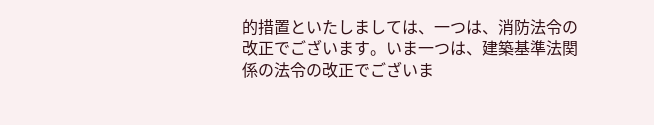的措置といたしましては、一つは、消防法令の改正でございます。いま一つは、建築基準法関係の法令の改正でございま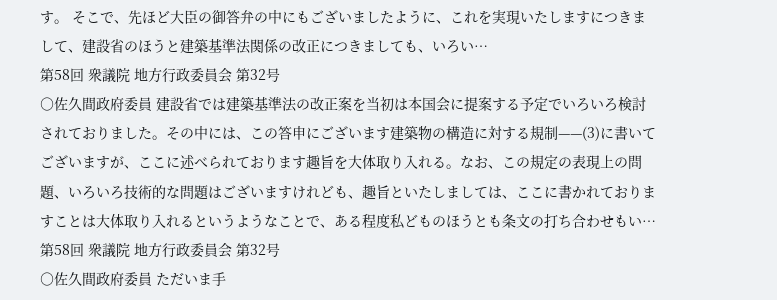す。 そこで、先ほど大臣の御答弁の中にもございましたように、これを実現いたしますにつきまして、建設省のほうと建築基準法関係の改正につきましても、いろい…
第58回 衆議院 地方行政委員会 第32号
○佐久間政府委員 建設省では建築基準法の改正案を当初は本国会に提案する予定でいろいろ検討されておりました。その中には、この答申にございます建築物の構造に対する規制——(3)に書いてございますが、ここに述べられております趣旨を大体取り入れる。なお、この規定の表現上の問題、いろいろ技術的な問題はございますけれども、趣旨といたしましては、ここに書かれておりますことは大体取り入れるというようなことで、ある程度私どものほうとも条文の打ち合わせもい…
第58回 衆議院 地方行政委員会 第32号
○佐久間政府委員 ただいま手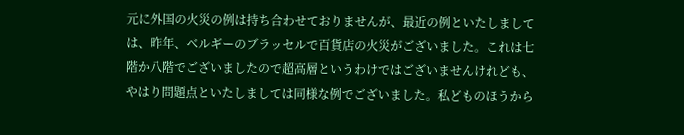元に外国の火災の例は持ち合わせておりませんが、最近の例といたしましては、昨年、ベルギーのブラッセルで百貨店の火災がございました。これは七階か八階でございましたので超高層というわけではございませんけれども、やはり問題点といたしましては同様な例でございました。私どものほうから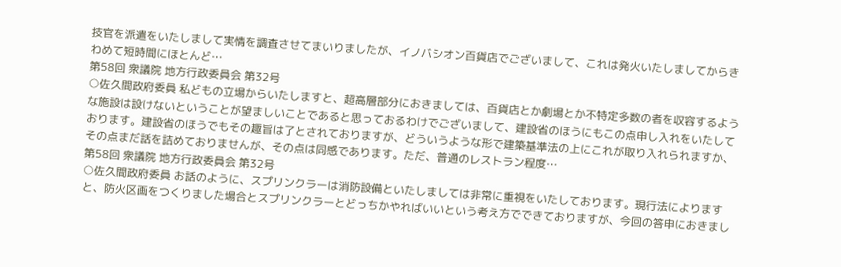技官を派遣をいたしまして実情を調査させてまいりましたが、イノバシオン百貨店でございまして、これは発火いたしましてからきわめて短時間にほとんど…
第58回 衆議院 地方行政委員会 第32号
○佐久間政府委員 私どもの立場からいたしますと、超高層部分におきましては、百貨店とか劇場とか不特定多数の者を収容するような施設は設けないということが望ましいことであると思っておるわけでございまして、建設省のほうにもこの点申し入れをいたしております。建設省のほうでもその趣旨は了とされておりますが、どういうような形で建築基準法の上にこれが取り入れられますか、その点まだ話を詰めておりませんが、その点は同感であります。ただ、普通のレストラン程度…
第58回 衆議院 地方行政委員会 第32号
○佐久間政府委員 お話のように、スプリンクラーは消防設備といたしましては非常に重視をいたしております。現行法によりますと、防火区画をつくりました場合とスプリンクラーとどっちかやればいいという考え方でできておりますが、今回の答申におきまし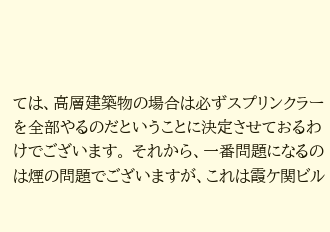ては、高層建築物の場合は必ずスプリンクラーを全部やるのだということに決定させておるわけでございます。 それから、一番問題になるのは煙の問題でございますが、これは霞ケ関ビル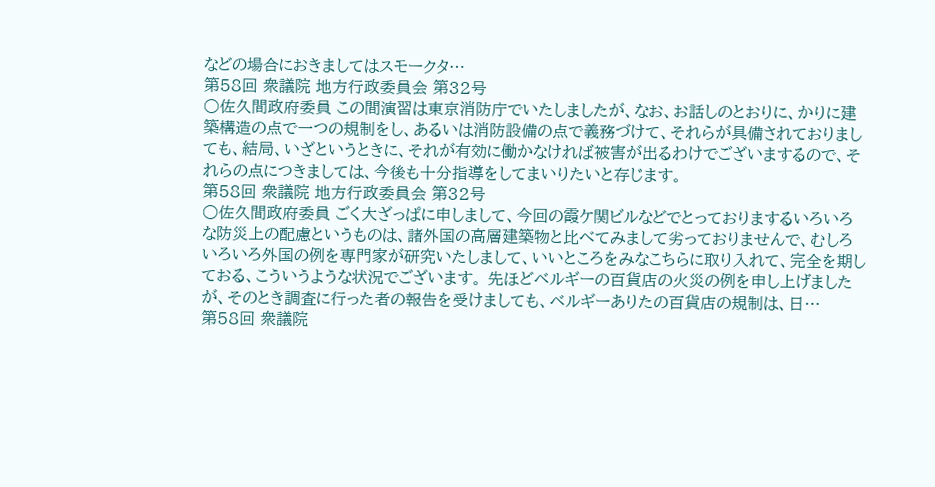などの場合におきましてはスモークタ…
第58回 衆議院 地方行政委員会 第32号
○佐久間政府委員 この間演習は東京消防庁でいたしましたが、なお、お話しのとおりに、かりに建築構造の点で一つの規制をし、あるいは消防設備の点で義務づけて、それらが具備されておりましても、結局、いざというときに、それが有効に働かなければ被害が出るわけでございまするので、それらの点につきましては、今後も十分指導をしてまいりたいと存じます。
第58回 衆議院 地方行政委員会 第32号
○佐久間政府委員 ごく大ざっぱに申しまして、今回の霞ケ関ビルなどでとっておりまするいろいろな防災上の配慮というものは、諸外国の高層建築物と比べてみまして劣っておりませんで、むしろいろいろ外国の例を専門家が研究いたしまして、いいところをみなこちらに取り入れて、完全を期しておる、こういうような状況でございます。 先ほどベルギーの百貨店の火災の例を申し上げましたが、そのとき調査に行った者の報告を受けましても、ベルギーありたの百貨店の規制は、日…
第58回 衆議院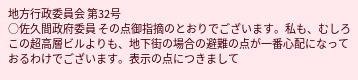地方行政委員会 第32号
○佐久間政府委員 その点御指摘のとおりでございます。私も、むしろこの超高層ビルよりも、地下街の場合の避難の点が一番心配になっておるわけでございます。表示の点につきまして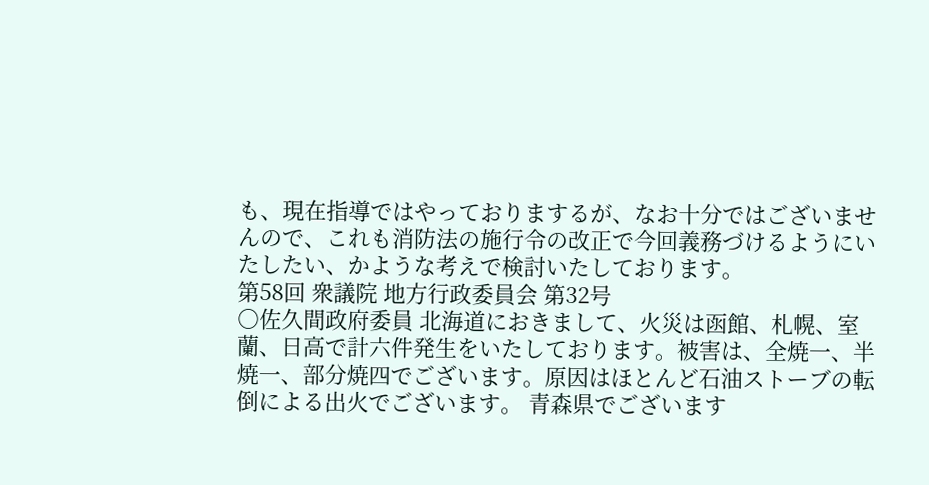も、現在指導ではやっておりまするが、なお十分ではございませんので、これも消防法の施行令の改正で今回義務づけるようにいたしたい、かような考えで検討いたしております。
第58回 衆議院 地方行政委員会 第32号
○佐久間政府委員 北海道におきまして、火災は函館、札幌、室蘭、日高で計六件発生をいたしております。被害は、全焼一、半焼一、部分焼四でございます。原因はほとんど石油ストーブの転倒による出火でございます。 青森県でございます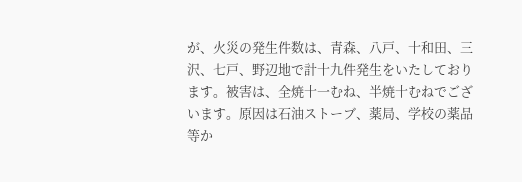が、火災の発生件数は、青森、八戸、十和田、三沢、七戸、野辺地で計十九件発生をいたしております。被害は、全焼十一むね、半焼十むねでございます。原因は石油ストーブ、薬局、学校の薬品等か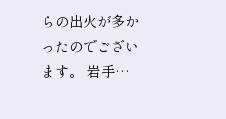らの出火が多かったのでございます。 岩手…